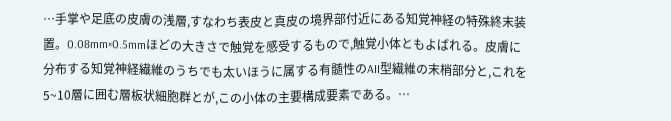…手掌や足底の皮膚の浅層,すなわち表皮と真皮の境界部付近にある知覚神経の特殊終末装置。0.08mm×0.5mmほどの大きさで触覚を感受するもので,触覚小体ともよばれる。皮膚に分布する知覚神経繊維のうちでも太いほうに属する有髄性のAII型繊維の末梢部分と,これを5~10層に囲む層板状細胞群とが,この小体の主要構成要素である。…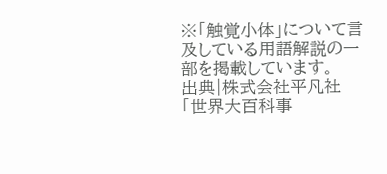※「触覚小体」について言及している用語解説の一部を掲載しています。
出典|株式会社平凡社「世界大百科事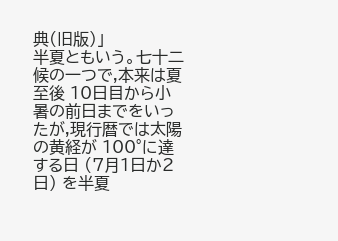典(旧版)」
半夏ともいう。七十二候の一つで,本来は夏至後 10日目から小暑の前日までをいったが,現行暦では太陽の黄経が 100°に達する日 (7月1日か2日) を半夏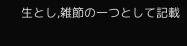生とし,雑節の一つとして記載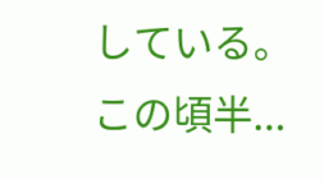している。この頃半...